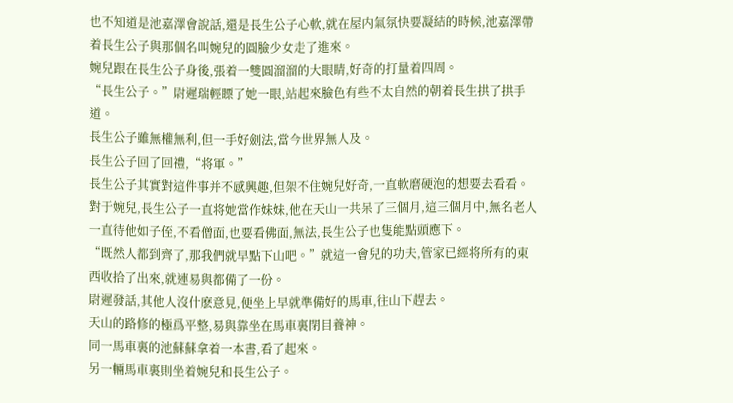也不知道是池嘉澤會說話,還是長生公子心軟,就在屋内氣氛快要凝結的時候,池嘉澤帶着長生公子與那個名叫婉兒的圓臉少女走了進來。
婉兒跟在長生公子身後,張着一雙圓溜溜的大眼睛,好奇的打量着四周。
“長生公子。”尉遲瑞輕瞟了她一眼,站起來臉色有些不太自然的朝着長生拱了拱手道。
長生公子雖無權無利,但一手好劍法,當今世界無人及。
長生公子回了回禮,“将軍。”
長生公子其實對這件事并不感興趣,但架不住婉兒好奇,一直軟磨硬泡的想要去看看。
對于婉兒,長生公子一直将她當作妹妹,他在天山一共呆了三個月,這三個月中,無名老人一直待他如子侄,不看僧面,也要看佛面,無法,長生公子也隻能點頭應下。
“既然人都到齊了,那我們就早點下山吧。”就這一會兒的功夫,管家已經将所有的東西收拾了出來,就連易與都備了一份。
尉遲發話,其他人沒什麽意見,便坐上早就準備好的馬車,往山下趕去。
天山的路修的極爲平整,易與靠坐在馬車裏閉目養神。
同一馬車裏的池蘇蘇拿着一本書,看了起來。
另一輛馬車裏則坐着婉兒和長生公子。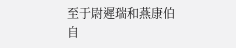至于尉遲瑞和燕康伯自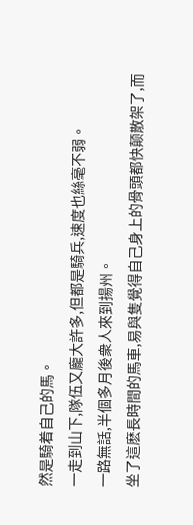然是騎着自己的馬。
一走到山下,隊伍又龐大許多,但都是騎兵,速度也絲毫不弱。
一路無話,半個多月後衆人來到揚州。
坐了這麽長時間的馬車,易與隻覺得自己身上的骨頭都快颠散架了,而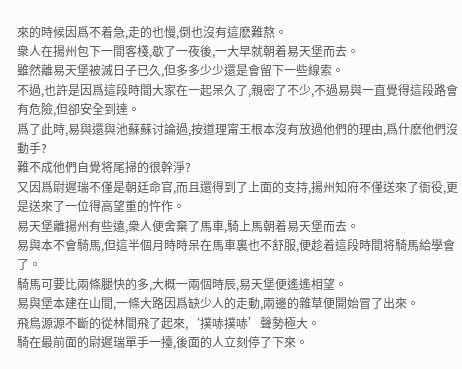來的時候因爲不着急,走的也慢,倒也沒有這麽難熬。
衆人在揚州包下一間客棧,歇了一夜後,一大早就朝着易天堡而去。
雖然離易天堡被滅日子已久,但多多少少還是會留下一些線索。
不過,也許是因爲這段時間大家在一起呆久了,親密了不少,不過易與一直覺得這段路會有危險,但卻安全到達。
爲了此時,易與還與池蘇蘇讨論過,按道理甯王根本沒有放過他們的理由,爲什麽他們沒動手?
難不成他們自覺将尾掃的很幹淨?
又因爲尉遲瑞不僅是朝廷命官,而且還得到了上面的支持,揚州知府不僅送來了衙役,更是送來了一位得高望重的忤作。
易天堡離揚州有些遠,衆人便舍棄了馬車,騎上馬朝着易天堡而去。
易與本不會騎馬,但這半個月時時呆在馬車裏也不舒服,便趁着這段時間将騎馬給學會了。
騎馬可要比兩條腿快的多,大概一兩個時辰,易天堡便遙遙相望。
易與堡本建在山間,一條大路因爲缺少人的走動,兩邊的雜草便開始冒了出來。
飛鳥源源不斷的從林間飛了起來,‘撲哧撲哧’聲勢極大。
騎在最前面的尉遲瑞單手一擡,後面的人立刻停了下來。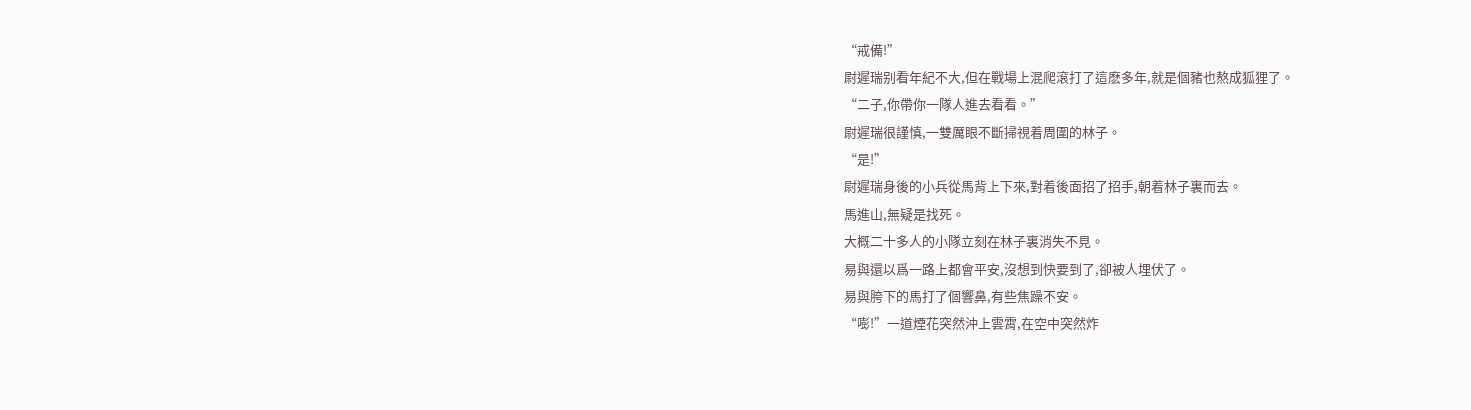“戒備!”
尉遲瑞别看年紀不大,但在戰場上混爬滾打了這麽多年,就是個豬也熬成狐狸了。
“二子,你帶你一隊人進去看看。”
尉遲瑞很謹慎,一雙厲眼不斷掃視着周圍的林子。
“是!”
尉遲瑞身後的小兵從馬背上下來,對着後面招了招手,朝着林子裏而去。
馬進山,無疑是找死。
大概二十多人的小隊立刻在林子裏消失不見。
易與還以爲一路上都會平安,沒想到快要到了,卻被人埋伏了。
易與胯下的馬打了個響鼻,有些焦躁不安。
“嘭!”一道煙花突然沖上雲霄,在空中突然炸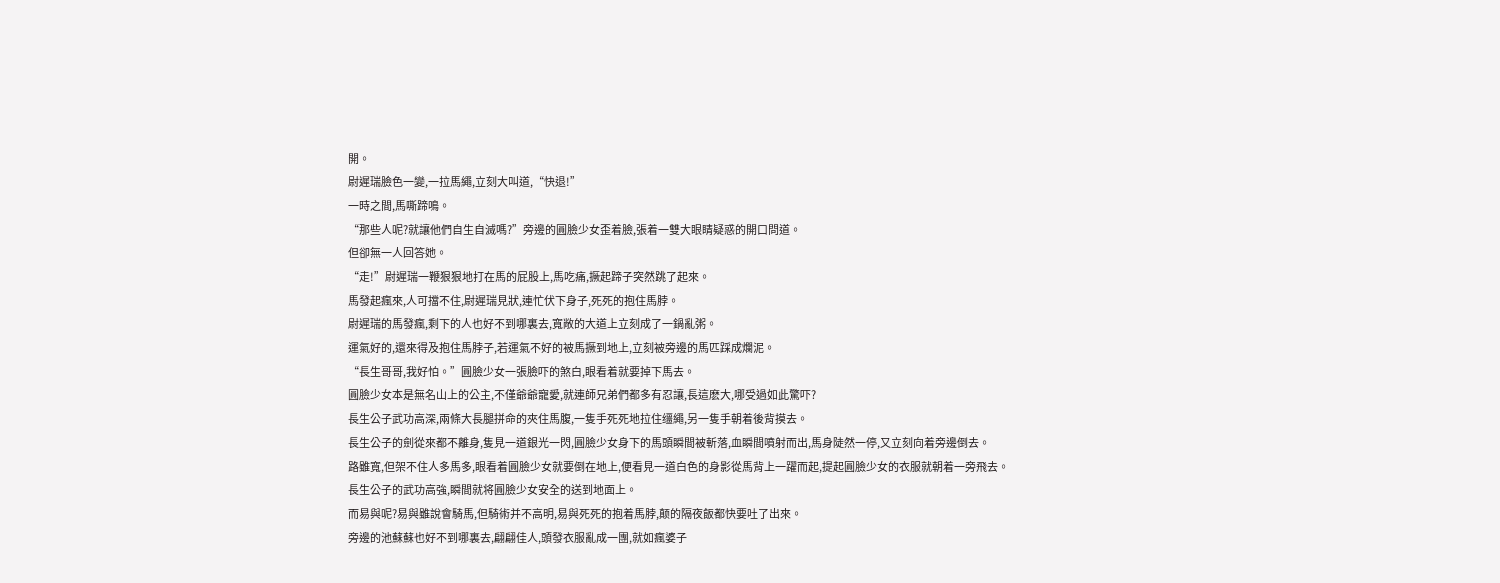開。
尉遲瑞臉色一變,一拉馬繩,立刻大叫道,“快退!”
一時之間,馬嘶蹄鳴。
“那些人呢?就讓他們自生自滅嗎?”旁邊的圓臉少女歪着臉,張着一雙大眼睛疑惑的開口問道。
但卻無一人回答她。
“走!”尉遲瑞一鞭狠狠地打在馬的屁股上,馬吃痛,撅起蹄子突然跳了起來。
馬發起瘋來,人可擋不住,尉遲瑞見狀,連忙伏下身子,死死的抱住馬脖。
尉遲瑞的馬發瘋,剩下的人也好不到哪裏去,寬敞的大道上立刻成了一鍋亂粥。
運氣好的,還來得及抱住馬脖子,若運氣不好的被馬撅到地上,立刻被旁邊的馬匹踩成爛泥。
“長生哥哥,我好怕。”圓臉少女一張臉吓的煞白,眼看着就要掉下馬去。
圓臉少女本是無名山上的公主,不僅爺爺寵愛,就連師兄弟們都多有忍讓,長這麽大,哪受過如此驚吓?
長生公子武功高深,兩條大長腿拼命的夾住馬腹,一隻手死死地拉住缰繩,另一隻手朝着後背摸去。
長生公子的劍從來都不離身,隻見一道銀光一閃,圓臉少女身下的馬頭瞬間被斬落,血瞬間噴射而出,馬身陡然一停,又立刻向着旁邊倒去。
路雖寬,但架不住人多馬多,眼看着圓臉少女就要倒在地上,便看見一道白色的身影從馬背上一躍而起,提起圓臉少女的衣服就朝着一旁飛去。
長生公子的武功高強,瞬間就将圓臉少女安全的送到地面上。
而易與呢?易與雖說會騎馬,但騎術并不高明,易與死死的抱着馬脖,颠的隔夜飯都快要吐了出來。
旁邊的池蘇蘇也好不到哪裏去,翩翩佳人,頭發衣服亂成一團,就如瘋婆子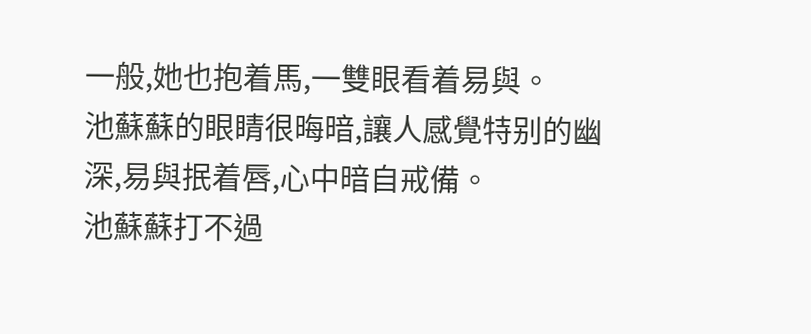一般,她也抱着馬,一雙眼看着易與。
池蘇蘇的眼睛很晦暗,讓人感覺特别的幽深,易與抿着唇,心中暗自戒備。
池蘇蘇打不過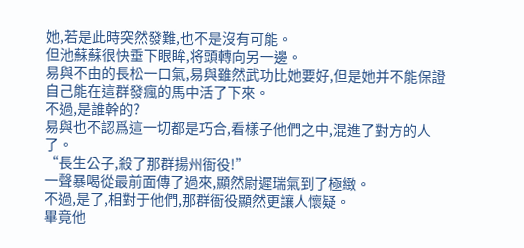她,若是此時突然發難,也不是沒有可能。
但池蘇蘇很快垂下眼眸,将頭轉向另一邊。
易與不由的長松一口氣,易與雖然武功比她要好,但是她并不能保證自己能在這群發瘋的馬中活了下來。
不過,是誰幹的?
易與也不認爲這一切都是巧合,看樣子他們之中,混進了對方的人了。
“長生公子,殺了那群揚州衙役!”
一聲暴喝從最前面傳了過來,顯然尉遲瑞氣到了極緻。
不過,是了,相對于他們,那群衙役顯然更讓人懷疑。
畢竟他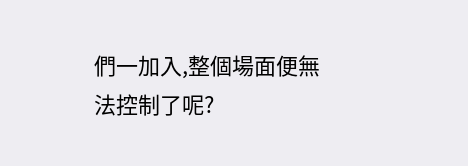們一加入,整個場面便無法控制了呢?